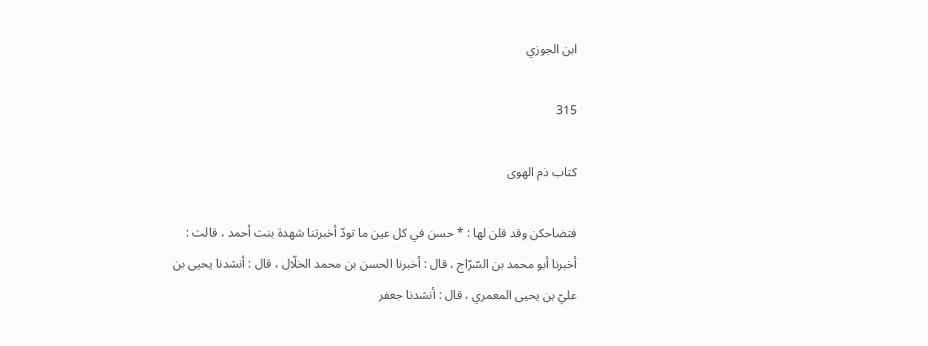ابن الجوزي

315

كتاب ذم الهوى

فتضاحكن وقد قلن لها : * حسن في كل عين ما تودّ أخبرتنا شهدة بنت أحمد ، قالت : أخبرنا أبو محمد بن السّرّاج ، قال : أخبرنا الحسن بن محمد الخلّال ، قال : أنشدنا يحيى بن عليّ بن يحيى المعمري ، قال : أنشدنا جعفر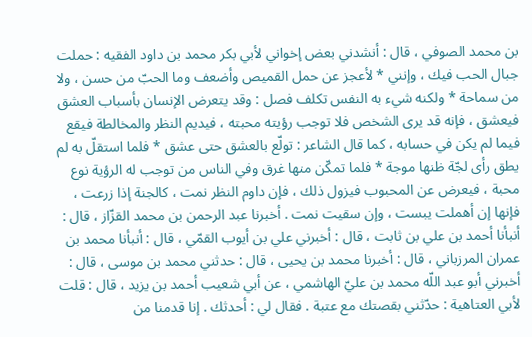بن محمد الصوفي ، قال : أنشدني بعض إخواني لأبي بكر محمد بن داود الفقيه : حملت جبال الحب فيك ، وإنني * لأعجز عن حمل القميص وأضعف وما الحبّ من حسن ، ولا من سماحة * ولكنه شيء به النفس تكلف فصل : وقد يتعرض الإنسان بأسباب العشق فيعشق ، فإنه قد يرى الشخص فلا توجب رؤيته محبته ، فيديم النظر والمخالطة فيقع فيما لم يكن في حسابه ، كما قال الشاعر : تولّع بالعشق حتى عشق * فلما استقلّ به لم يطق رأى لجّة ظنها موجة * فلما تمكّن منها غرق وفي الناس من توجب له الرؤية نوع محبة ، فيعرض عن المحبوب فيزول ذلك ، فإن داوم النظر نمت ، كالجنة إذا زرعت ، فإنها إن أهملت يبست ، وإن سقيت نمت . أخبرنا عبد الرحمن بن محمد القزّاز ، قال : أنبأنا أحمد بن علي بن ثابت ، قال : أخبرني علي بن أيوب القمّي ، قال : أنبأنا محمد بن عمران المرزباني ، قال : أخبرنا محمد بن يحيى ، قال : حدثني محمد بن موسى ، قال : أخبرني أبو عبد اللّه محمد بن عليّ الهاشمي ، عن أبي شعيب أحمد بن يزيد ، قال : قلت لأبي العتاهية : حدّثني بقصتك مع عتبة . فقال لي : أحدثك . إنا قدمنا من